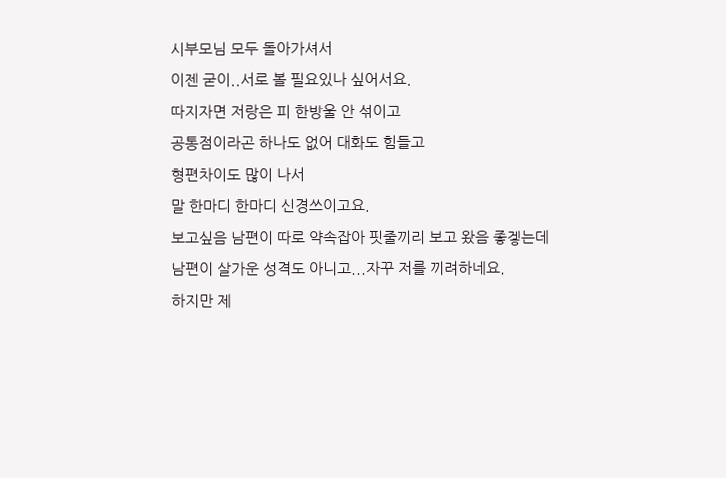시부모님 모두 돌아가셔서
이젠 굳이..서로 볼 필요있나 싶어서요.
따지자면 저랑은 피 한방울 안 섞이고
공통점이라곤 하나도 없어 대화도 힘들고
형편차이도 많이 나서
말 한마디 한마디 신경쓰이고요.
보고싶음 남편이 따로 약속잡아 핏줄끼리 보고 왔음 좋겧는데
남편이 살가운 성격도 아니고...자꾸 저를 끼려하네요.
하지만 제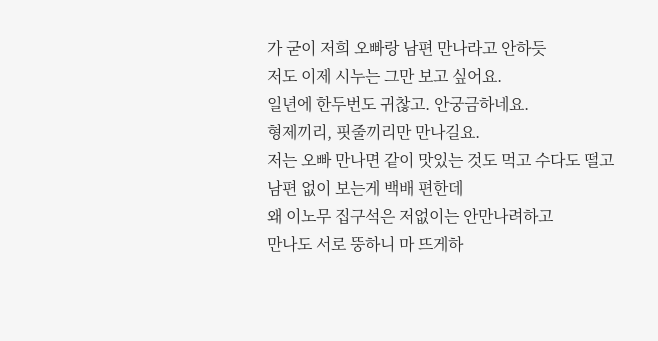가 굳이 저희 오빠랑 남편 만나라고 안하듯
저도 이제 시누는 그만 보고 싶어요.
일년에 한두번도 귀찮고. 안궁금하네요.
형제끼리, 핏줄끼리만 만나길요.
저는 오빠 만나면 같이 맛있는 것도 먹고 수다도 떨고 남편 없이 보는게 백배 편한데
왜 이노무 집구석은 저없이는 안만나려하고
만나도 서로 뚱하니 마 뜨게하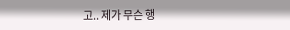고.. 제가 무슨 행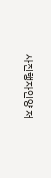사진행자인양 저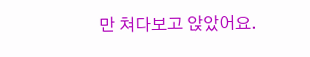만 쳐다보고 앉았어요.